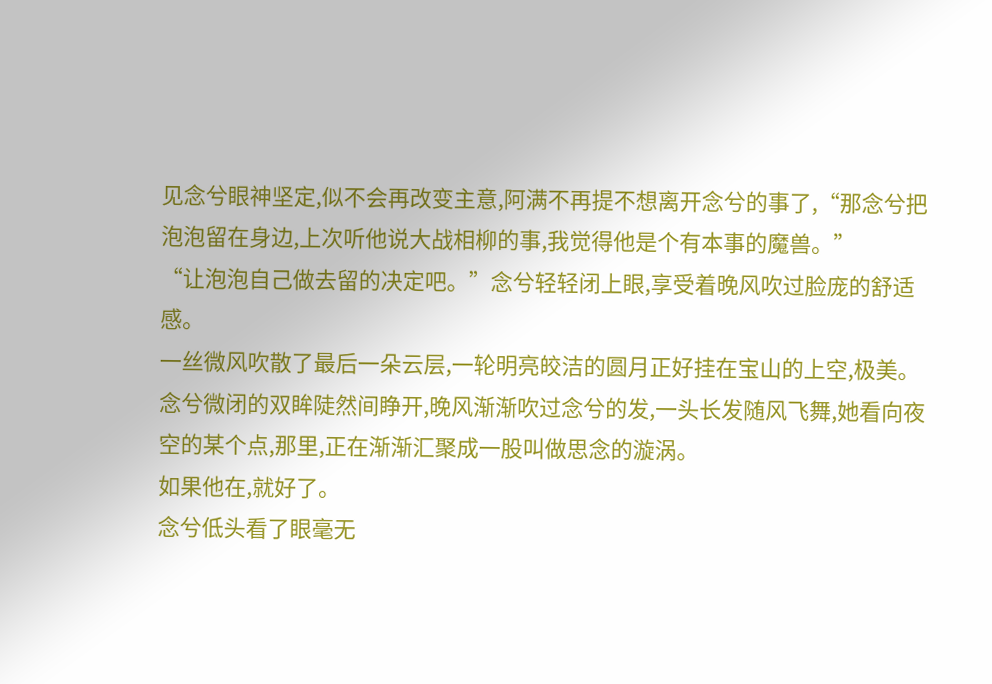见念兮眼神坚定,似不会再改变主意,阿满不再提不想离开念兮的事了,“那念兮把泡泡留在身边,上次听他说大战相柳的事,我觉得他是个有本事的魔兽。”
“让泡泡自己做去留的决定吧。”念兮轻轻闭上眼,享受着晚风吹过脸庞的舒适感。
一丝微风吹散了最后一朵云层,一轮明亮皎洁的圆月正好挂在宝山的上空,极美。
念兮微闭的双眸陡然间睁开,晚风渐渐吹过念兮的发,一头长发随风飞舞,她看向夜空的某个点,那里,正在渐渐汇聚成一股叫做思念的漩涡。
如果他在,就好了。
念兮低头看了眼毫无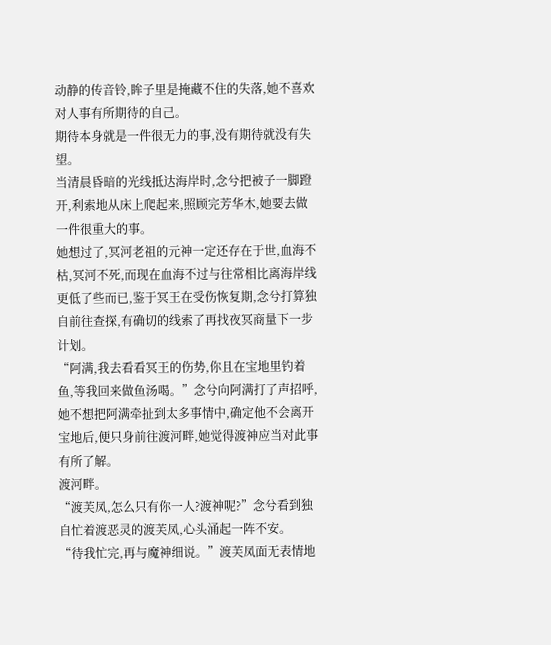动静的传音铃,眸子里是掩藏不住的失落,她不喜欢对人事有所期待的自己。
期待本身就是一件很无力的事,没有期待就没有失望。
当清晨昏暗的光线抵达海岸时,念兮把被子一脚蹬开,利索地从床上爬起来,照顾完芳华木,她要去做一件很重大的事。
她想过了,冥河老祖的元神一定还存在于世,血海不枯,冥河不死,而现在血海不过与往常相比离海岸线更低了些而已,鉴于冥王在受伤恢复期,念兮打算独自前往查探,有确切的线索了再找夜冥商量下一步计划。
“阿满,我去看看冥王的伤势,你且在宝地里钓着鱼,等我回来做鱼汤喝。”念兮向阿满打了声招呼,她不想把阿满牵扯到太多事情中,确定他不会离开宝地后,便只身前往渡河畔,她觉得渡神应当对此事有所了解。
渡河畔。
“渡芙凤,怎么只有你一人?渡神呢?”念兮看到独自忙着渡恶灵的渡芙凤,心头涌起一阵不安。
“待我忙完,再与魔神细说。”渡芙凤面无表情地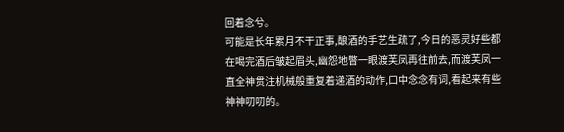回着念兮。
可能是长年累月不干正事,酿酒的手艺生疏了,今日的恶灵好些都在喝完酒后皱起眉头,幽怨地瞥一眼渡芙凤再往前去,而渡芙凤一直全神贯注机械般重复着递酒的动作,口中念念有词,看起来有些神神叨叨的。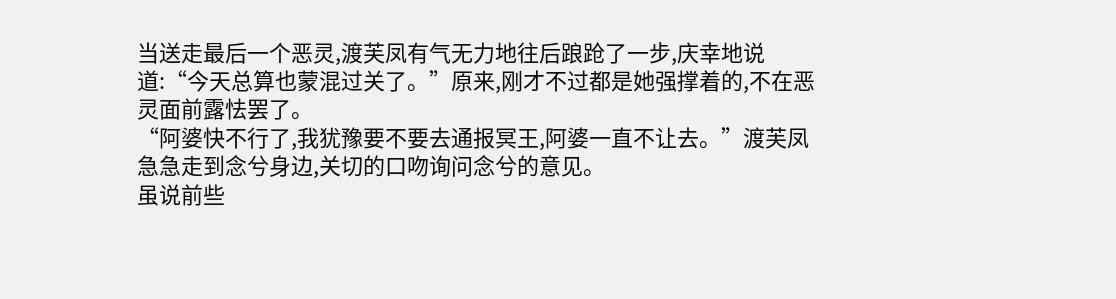当送走最后一个恶灵,渡芙凤有气无力地往后踉跄了一步,庆幸地说道:“今天总算也蒙混过关了。”原来,刚才不过都是她强撑着的,不在恶灵面前露怯罢了。
“阿婆快不行了,我犹豫要不要去通报冥王,阿婆一直不让去。”渡芙凤急急走到念兮身边,关切的口吻询问念兮的意见。
虽说前些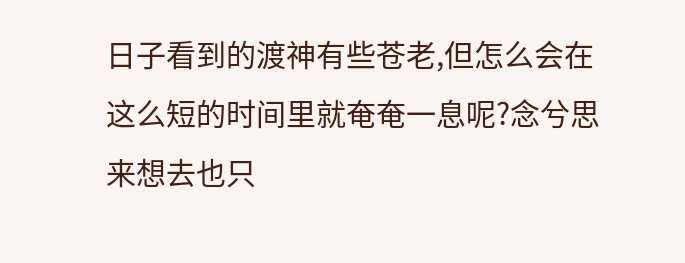日子看到的渡神有些苍老,但怎么会在这么短的时间里就奄奄一息呢?念兮思来想去也只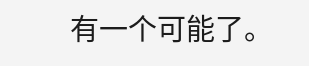有一个可能了。